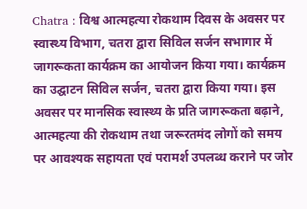Chatra : विश्व आत्महत्या रोकथाम दिवस के अवसर पर स्वास्थ्य विभाग, चतरा द्वारा सिविल सर्जन सभागार में जागरूकता कार्यक्रम का आयोजन किया गया। कार्यक्रम का उद्घाटन सिविल सर्जन, चतरा द्वारा किया गया। इस अवसर पर मानसिक स्वास्थ्य के प्रति जागरूकता बढ़ाने, आत्महत्या की रोकथाम तथा जरूरतमंद लोगों को समय पर आवश्यक सहायता एवं परामर्श उपलब्ध कराने पर जोर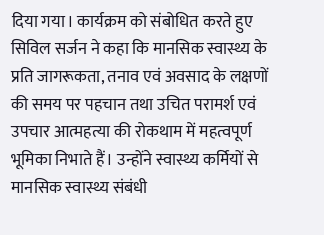दिया गया। कार्यक्रम को संबोधित करते हुए सिविल सर्जन ने कहा कि मानसिक स्वास्थ्य के प्रति जागरूकता, तनाव एवं अवसाद के लक्षणों की समय पर पहचान तथा उचित परामर्श एवं उपचार आत्महत्या की रोकथाम में महत्वपूर्ण भूमिका निभाते हैं। उन्होंने स्वास्थ्य कर्मियों से मानसिक स्वास्थ्य संबंधी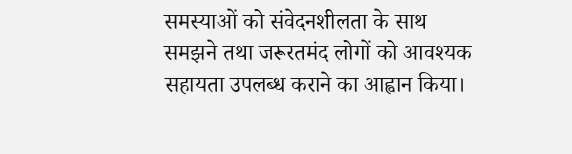समस्याओं को संवेदनशीलता के साथ समझने तथा जरूरतमंद लोगों को आवश्यक सहायता उपलब्ध कराने का आह्वान किया।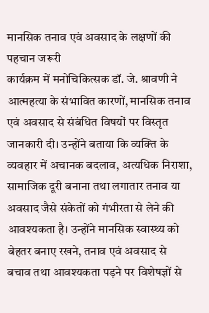मानसिक तनाव एवं अवसाद के लक्षणों की पहचान जरूरी
कार्यक्रम में मनोचिकित्सक डॉ. जे. श्रावणी ने आत्महत्या के संभावित कारणों, मानसिक तनाव एवं अवसाद से संबंधित विषयों पर विस्तृत जानकारी दी। उन्होंने बताया कि व्यक्ति के व्यवहार में अचानक बदलाव, अत्यधिक निराशा, सामाजिक दूरी बनाना तथा लगातार तनाव या अवसाद जैसे संकेतों को गंभीरता से लेने की आवश्यकता है। उन्होंने मानसिक स्वास्थ्य को बेहतर बनाए रखने, तनाव एवं अवसाद से बचाव तथा आवश्यकता पड़ने पर विशेषज्ञों से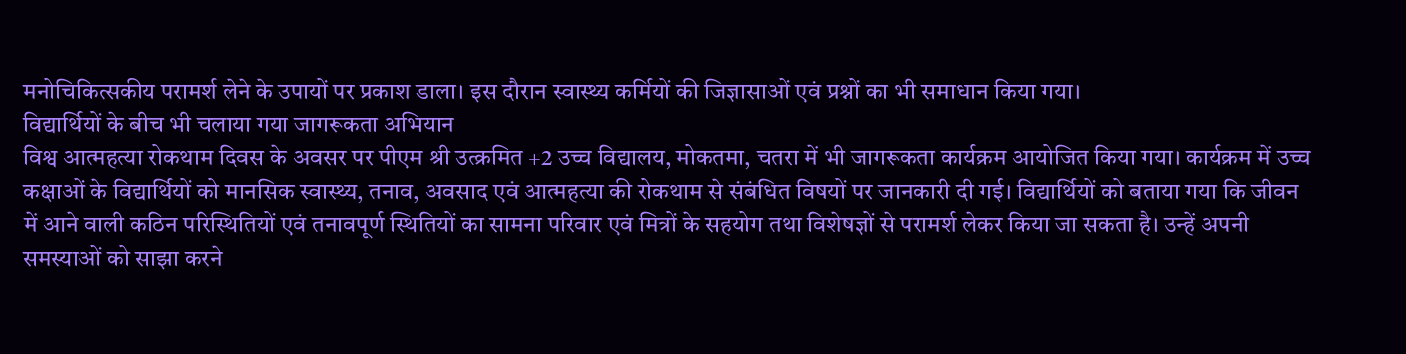मनोचिकित्सकीय परामर्श लेने के उपायों पर प्रकाश डाला। इस दौरान स्वास्थ्य कर्मियों की जिज्ञासाओं एवं प्रश्नों का भी समाधान किया गया।
विद्यार्थियों के बीच भी चलाया गया जागरूकता अभियान
विश्व आत्महत्या रोकथाम दिवस के अवसर पर पीएम श्री उत्क्रमित +2 उच्च विद्यालय, मोकतमा, चतरा में भी जागरूकता कार्यक्रम आयोजित किया गया। कार्यक्रम में उच्च कक्षाओं के विद्यार्थियों को मानसिक स्वास्थ्य, तनाव, अवसाद एवं आत्महत्या की रोकथाम से संबंधित विषयों पर जानकारी दी गई। विद्यार्थियों को बताया गया कि जीवन में आने वाली कठिन परिस्थितियों एवं तनावपूर्ण स्थितियों का सामना परिवार एवं मित्रों के सहयोग तथा विशेषज्ञों से परामर्श लेकर किया जा सकता है। उन्हें अपनी समस्याओं को साझा करने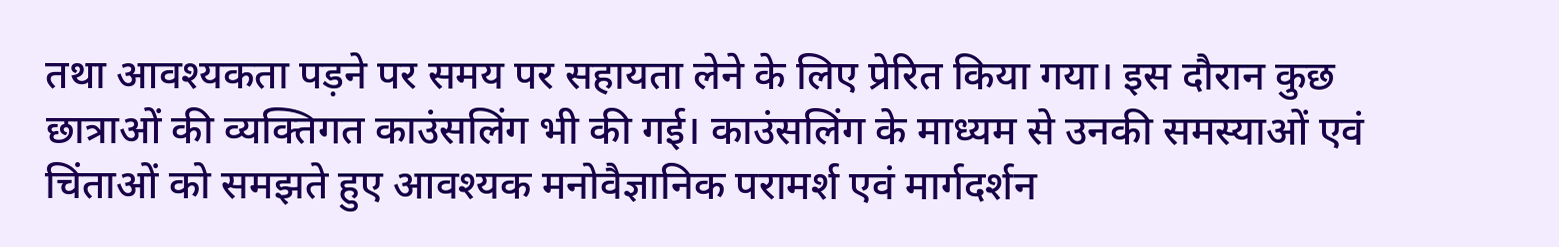तथा आवश्यकता पड़ने पर समय पर सहायता लेने के लिए प्रेरित किया गया। इस दौरान कुछ छात्राओं की व्यक्तिगत काउंसलिंग भी की गई। काउंसलिंग के माध्यम से उनकी समस्याओं एवं चिंताओं को समझते हुए आवश्यक मनोवैज्ञानिक परामर्श एवं मार्गदर्शन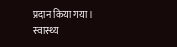प्रदान किया गया।
स्वास्थ्य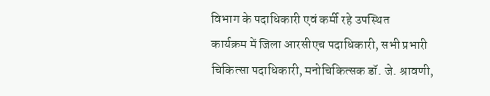विभाग के पदाधिकारी एवं कर्मी रहे उपस्थित
कार्यक्रम में जिला आरसीएच पदाधिकारी, सभी प्रभारी चिकित्सा पदाधिकारी, मनोचिकित्सक डॉ. जे. श्रावणी,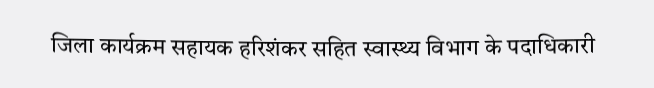जिला कार्यक्रम सहायक हरिशंकर सहित स्वास्थ्य विभाग के पदाधिकारी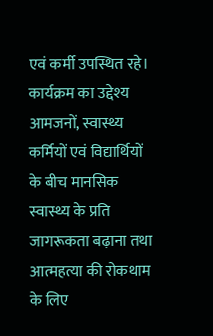एवं कर्मी उपस्थित रहे। कार्यक्रम का उद्देश्य आमजनों, स्वास्थ्य कर्मियों एवं विद्यार्थियों के बीच मानसिक स्वास्थ्य के प्रति जागरूकता बढ़ाना तथा आत्महत्या की रोकथाम के लिए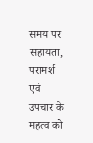समय पर सहायता, परामर्श एवं उपचार के महत्व को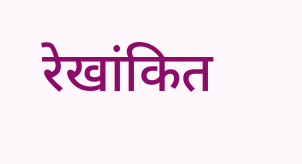रेखांकित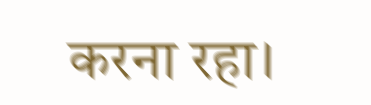करना रहा।